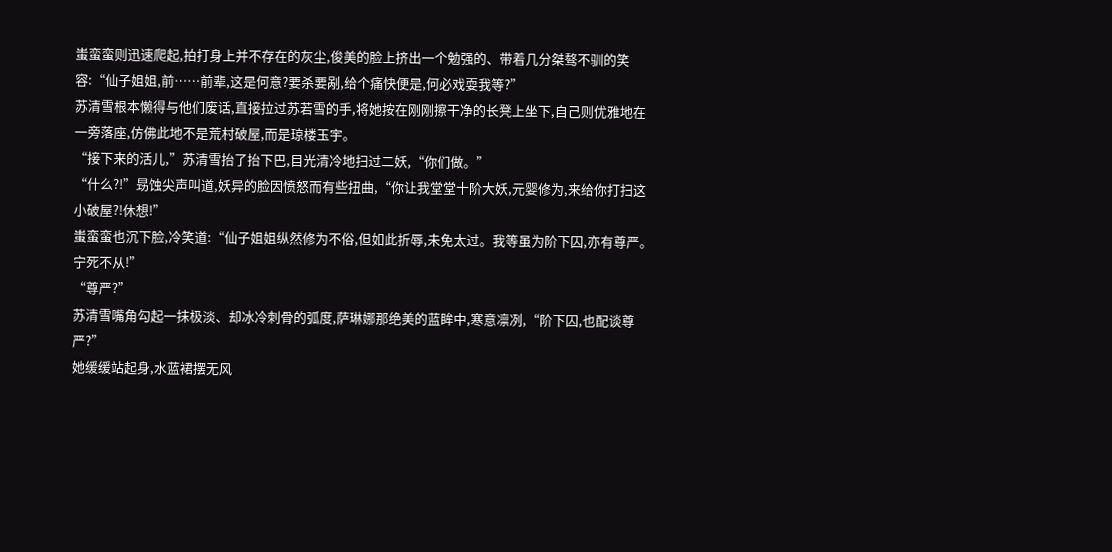蚩蛮蛮则迅速爬起,拍打身上并不存在的灰尘,俊美的脸上挤出一个勉强的、带着几分桀骜不驯的笑容:“仙子姐姐,前……前辈,这是何意?要杀要剐,给个痛快便是,何必戏耍我等?”
苏清雪根本懒得与他们废话,直接拉过苏若雪的手,将她按在刚刚擦干净的长凳上坐下,自己则优雅地在一旁落座,仿佛此地不是荒村破屋,而是琼楼玉宇。
“接下来的活儿,”苏清雪抬了抬下巴,目光清冷地扫过二妖,“你们做。”
“什么?!”昮蚀尖声叫道,妖异的脸因愤怒而有些扭曲,“你让我堂堂十阶大妖,元婴修为,来给你打扫这小破屋?!休想!”
蚩蛮蛮也沉下脸,冷笑道:“仙子姐姐纵然修为不俗,但如此折辱,未免太过。我等虽为阶下囚,亦有尊严。宁死不从!”
“尊严?”
苏清雪嘴角勾起一抹极淡、却冰冷刺骨的弧度,萨琳娜那绝美的蓝眸中,寒意凛冽,“阶下囚,也配谈尊严?”
她缓缓站起身,水蓝裙摆无风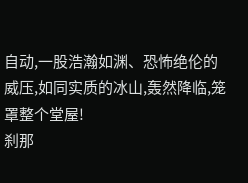自动,一股浩瀚如渊、恐怖绝伦的威压,如同实质的冰山,轰然降临,笼罩整个堂屋!
刹那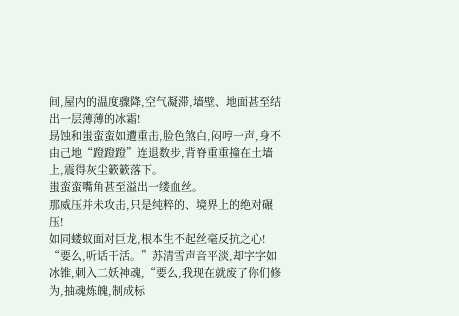间,屋内的温度骤降,空气凝滞,墙壁、地面甚至结出一层薄薄的冰霜!
昮蚀和蚩蛮蛮如遭重击,脸色煞白,闷哼一声,身不由己地“蹬蹬蹬”连退数步,背脊重重撞在土墙上,震得灰尘簌簌落下。
蚩蛮蛮嘴角甚至溢出一缕血丝。
那威压并未攻击,只是纯粹的、境界上的绝对碾压!
如同蝼蚁面对巨龙,根本生不起丝毫反抗之心!
“要么,听话干活。”苏清雪声音平淡,却字字如冰锥,刺入二妖神魂,“要么,我现在就废了你们修为,抽魂炼魄,制成标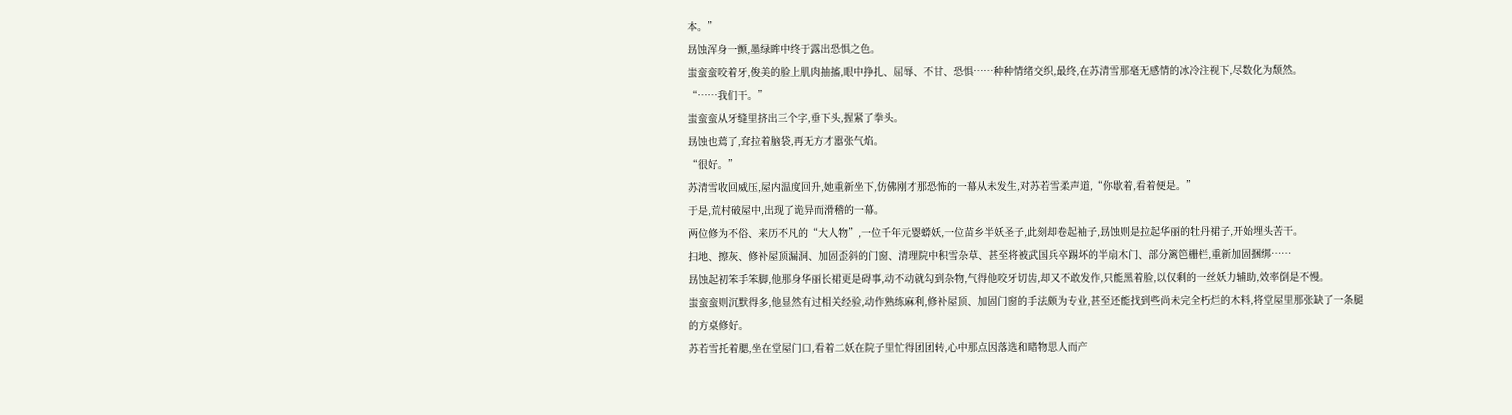本。”
昮蚀浑身一颤,墨绿眸中终于露出恐惧之色。
蚩蛮蛮咬着牙,俊美的脸上肌肉抽搐,眼中挣扎、屈辱、不甘、恐惧……种种情绪交织,最终,在苏清雪那毫无感情的冰冷注视下,尽数化为颓然。
“……我们干。”
蚩蛮蛮从牙缝里挤出三个字,垂下头,握紧了拳头。
昮蚀也蔫了,耷拉着脑袋,再无方才嚣张气焰。
“很好。”
苏清雪收回威压,屋内温度回升,她重新坐下,仿佛刚才那恐怖的一幕从未发生,对苏若雪柔声道,“你歇着,看着便是。”
于是,荒村破屋中,出现了诡异而滑稽的一幕。
两位修为不俗、来历不凡的“大人物”,一位千年元婴蟒妖,一位苗乡半妖圣子,此刻却卷起袖子,昮蚀则是拉起华丽的牡丹裙子,开始埋头苦干。
扫地、擦灰、修补屋顶漏洞、加固歪斜的门窗、清理院中积雪杂草、甚至将被武国兵卒踢坏的半扇木门、部分篱笆栅栏,重新加固捆绑……
昮蚀起初笨手笨脚,他那身华丽长裙更是碍事,动不动就勾到杂物,气得他咬牙切齿,却又不敢发作,只能黑着脸,以仅剩的一丝妖力辅助,效率倒是不慢。
蚩蛮蛮则沉默得多,他显然有过相关经验,动作熟练麻利,修补屋顶、加固门窗的手法颇为专业,甚至还能找到些尚未完全朽烂的木料,将堂屋里那张缺了一条腿的方桌修好。
苏若雪托着腮,坐在堂屋门口,看着二妖在院子里忙得团团转,心中那点因落选和睹物思人而产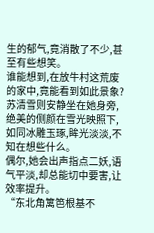生的郁气,竟消散了不少,甚至有些想笑。
谁能想到,在放牛村这荒废的家中,竟能看到如此景象?
苏清雪则安静坐在她身旁,绝美的侧颜在雪光映照下,如同冰雕玉琢,眸光淡淡,不知在想些什么。
偶尔,她会出声指点二妖,语气平淡,却总能切中要害,让效率提升。
“东北角篱笆根基不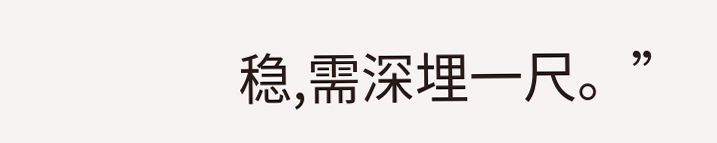稳,需深埋一尺。”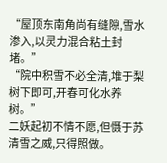“屋顶东南角尚有缝隙,雪水渗入,以灵力混合粘土封堵。”
“院中积雪不必全清,堆于梨树下即可,开春可化水养树。”
二妖起初不情不愿,但慑于苏清雪之威,只得照做。